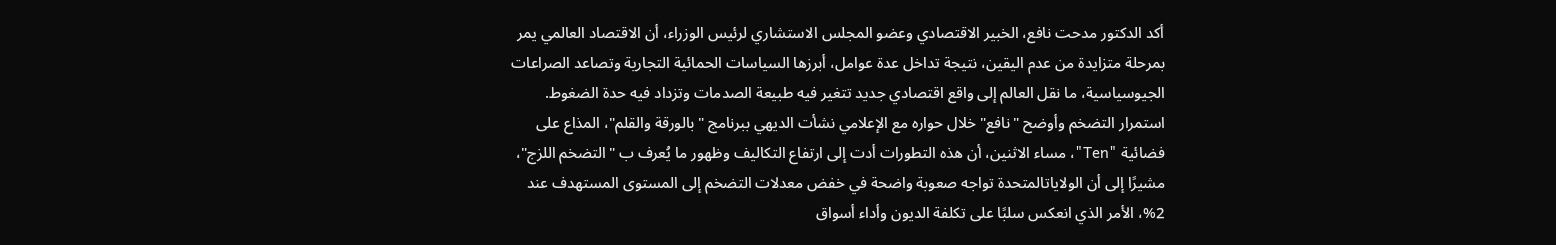أكد الدكتور مدحت نافع، الخبير الاقتصادي وعضو المجلس الاستشاري لرئيس الوزراء، أن الاقتصاد العالمي يمر بمرحلة متزايدة من عدم اليقين، نتيجة تداخل عدة عوامل، أبرزها السياسات الحمائية التجارية وتصاعد الصراعات الجيوسياسية، ما نقل العالم إلى واقع اقتصادي جديد تتغير فيه طبيعة الصدمات وتزداد فيه حدة الضغوط. استمرار التضخم وأوضح "نافع" خلال حواره مع الإعلامي نشأت الديهي ببرنامج "بالورقة والقلم"، المذاع على فضائية "Ten"، مساء الاثنين، أن هذه التطورات أدت إلى ارتفاع التكاليف وظهور ما يُعرف ب "التضخم اللزج"، مشيرًا إلى أن الولاياتالمتحدة تواجه صعوبة واضحة في خفض معدلات التضخم إلى المستوى المستهدف عند 2%، الأمر الذي انعكس سلبًا على تكلفة الديون وأداء أسواق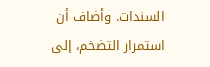السندات. وأضاف أن استمرار التضخم، إلى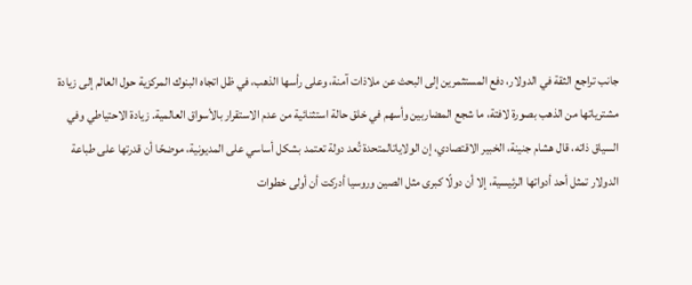جانب تراجع الثقة في الدولار، دفع المستثمرين إلى البحث عن ملاذات آمنة، وعلى رأسها الذهب، في ظل اتجاه البنوك المركزية حول العالم إلى زيادة مشترياتها من الذهب بصورة لافتة، ما شجع المضاربين وأسهم في خلق حالة استثنائية من عدم الاستقرار بالأسواق العالمية. زيادة الاحتياطي وفي السياق ذاته، قال هشام جنينة، الخبير الاقتصادي، إن الولاياتالمتحدة تُعد دولة تعتمد بشكل أساسي على المديونية، موضحًا أن قدرتها على طباعة الدولار تمثل أحد أدواتها الرئيسية، إلا أن دولًا كبرى مثل الصين وروسيا أدركت أن أولى خطوات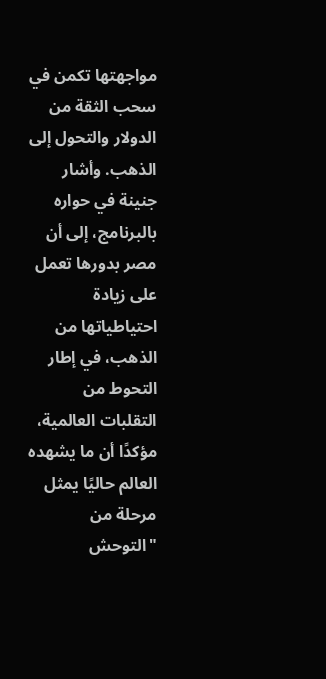مواجهتها تكمن في سحب الثقة من الدولار والتحول إلى الذهب. وأشار جنينة في حواره بالبرنامج، إلى أن مصر بدورها تعمل على زيادة احتياطياتها من الذهب، في إطار التحوط من التقلبات العالمية، مؤكدًا أن ما يشهده العالم حاليًا يمثل مرحلة من "التوحش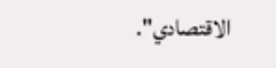الاقتصادي".